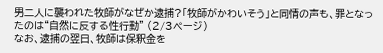男二人に襲われた牧師がなぜか逮捕?「牧師がかわいそう」と同情の声も、罪となったのは“自然に反する性行動” (2/3ページ)
なお、逮捕の翌日、牧師は保釈金を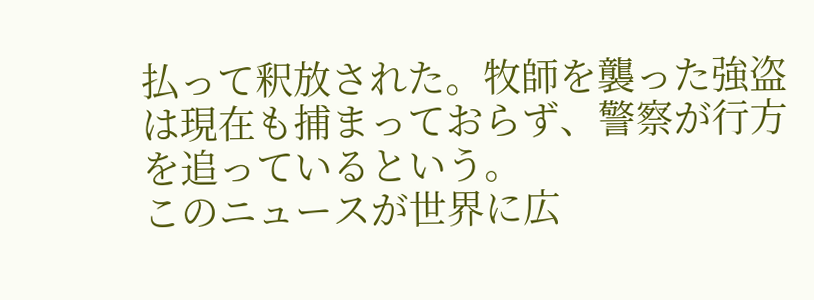払って釈放された。牧師を襲った強盗は現在も捕まっておらず、警察が行方を追っているという。
このニュースが世界に広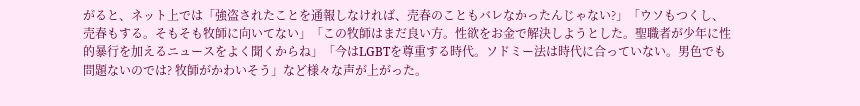がると、ネット上では「強盗されたことを通報しなければ、売春のこともバレなかったんじゃない?」「ウソもつくし、売春もする。そもそも牧師に向いてない」「この牧師はまだ良い方。性欲をお金で解決しようとした。聖職者が少年に性的暴行を加えるニュースをよく聞くからね」「今はLGBTを尊重する時代。ソドミー法は時代に合っていない。男色でも問題ないのでは? 牧師がかわいそう」など様々な声が上がった。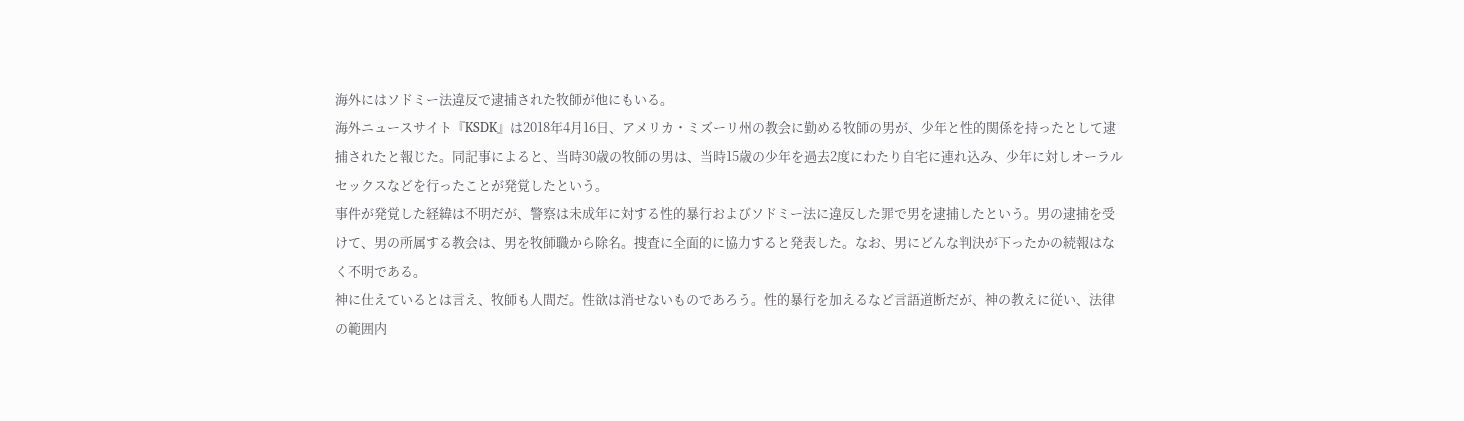海外にはソドミー法違反で逮捕された牧師が他にもいる。
海外ニュースサイト『KSDK』は2018年4月16日、アメリカ・ミズーリ州の教会に勤める牧師の男が、少年と性的関係を持ったとして逮捕されたと報じた。同記事によると、当時30歳の牧師の男は、当時15歳の少年を過去2度にわたり自宅に連れ込み、少年に対しオーラルセックスなどを行ったことが発覚したという。
事件が発覚した経緯は不明だが、警察は未成年に対する性的暴行およびソドミー法に違反した罪で男を逮捕したという。男の逮捕を受けて、男の所属する教会は、男を牧師職から除名。捜査に全面的に協力すると発表した。なお、男にどんな判決が下ったかの続報はなく不明である。
神に仕えているとは言え、牧師も人間だ。性欲は消せないものであろう。性的暴行を加えるなど言語道断だが、神の教えに従い、法律の範囲内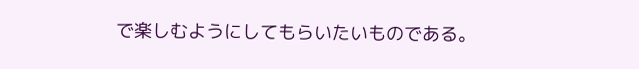で楽しむようにしてもらいたいものである。